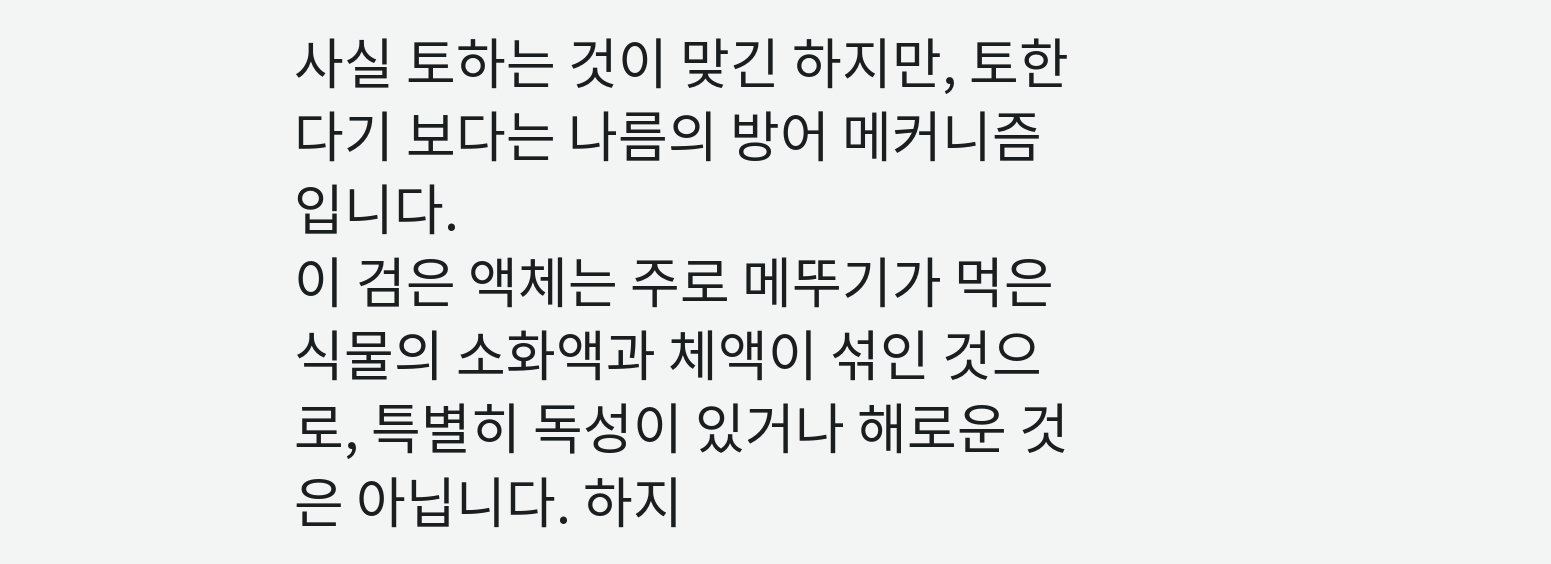사실 토하는 것이 맞긴 하지만, 토한다기 보다는 나름의 방어 메커니즘입니다.
이 검은 액체는 주로 메뚜기가 먹은 식물의 소화액과 체액이 섞인 것으로, 특별히 독성이 있거나 해로운 것은 아닙니다. 하지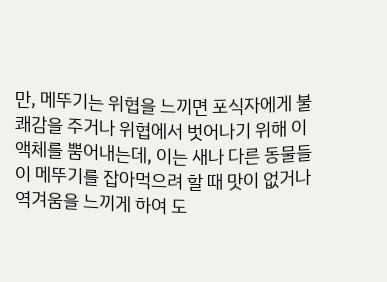만, 메뚜기는 위협을 느끼면 포식자에게 불쾌감을 주거나 위협에서 벗어나기 위해 이 액체를 뿜어내는데, 이는 새나 다른 동물들이 메뚜기를 잡아먹으려 할 때 맛이 없거나 역겨움을 느끼게 하여 도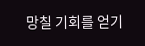망칠 기회를 얻기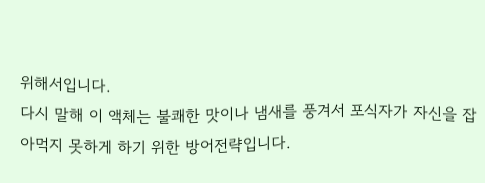위해서입니다.
다시 말해 이 액체는 불쾌한 맛이나 냄새를 풍겨서 포식자가 자신을 잡아먹지 못하게 하기 위한 방어전략입니다.